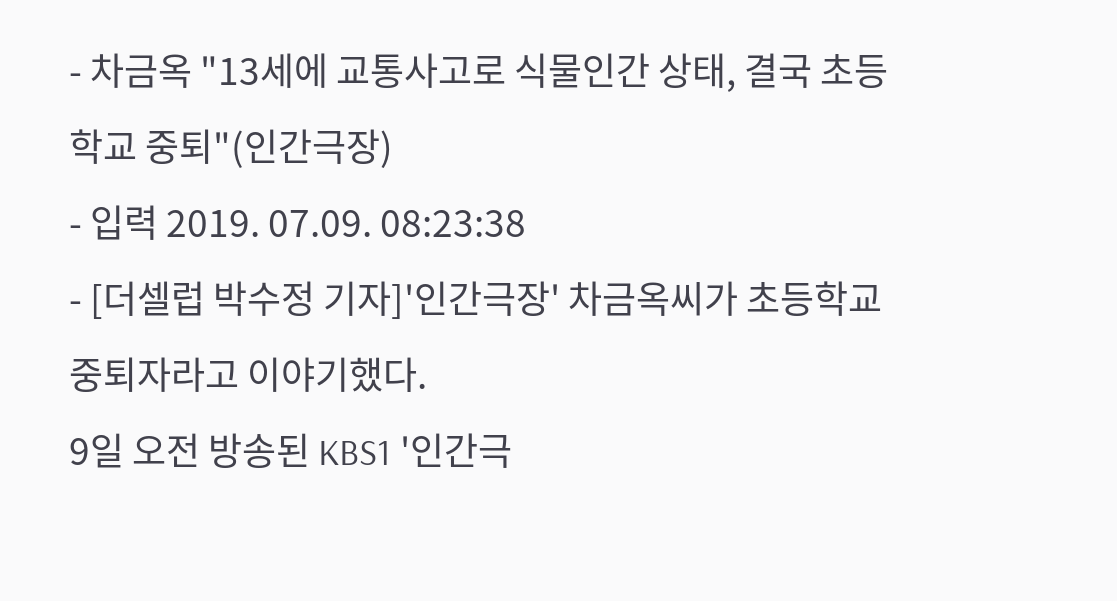- 차금옥 "13세에 교통사고로 식물인간 상태, 결국 초등학교 중퇴"(인간극장)
- 입력 2019. 07.09. 08:23:38
- [더셀럽 박수정 기자]'인간극장' 차금옥씨가 초등학교 중퇴자라고 이야기했다.
9일 오전 방송된 KBS1 '인간극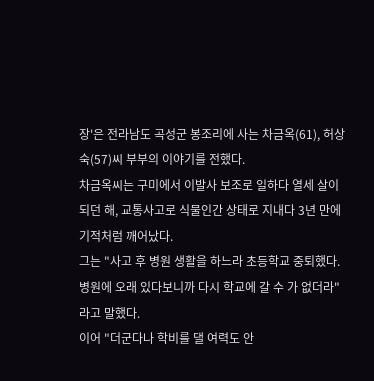장'은 전라남도 곡성군 봉조리에 사는 차금옥(61), 허상숙(57)씨 부부의 이야기를 전했다.
차금옥씨는 구미에서 이발사 보조로 일하다 열세 살이 되던 해, 교통사고로 식물인간 상태로 지내다 3년 만에 기적처럼 깨어났다.
그는 "사고 후 병원 생활을 하느라 초등학교 중퇴했다. 병원에 오래 있다보니까 다시 학교에 갈 수 가 없더라"라고 말했다.
이어 "더군다나 학비를 댈 여력도 안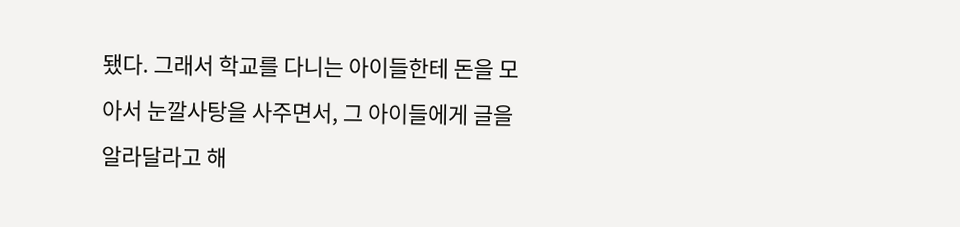됐다. 그래서 학교를 다니는 아이들한테 돈을 모아서 눈깔사탕을 사주면서, 그 아이들에게 글을 알라달라고 해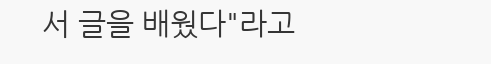서 글을 배웠다"라고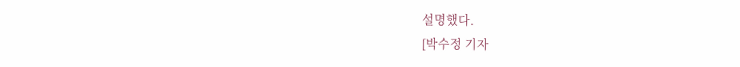설명했다.
[박수정 기자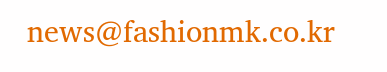news@fashionmk.co.kr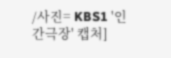/사진= KBS1 '인간극장' 캡처]